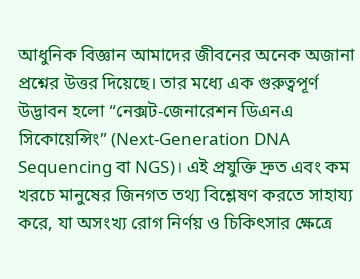আধুনিক বিজ্ঞান আমাদের জীবনের অনেক অজানা প্রশ্নের উত্তর দিয়েছে। তার মধ্যে এক গুরুত্বপূর্ণ উদ্ভাবন হলো “নেক্সট-জেনারেশন ডিএনএ সিকোয়েন্সিং” (Next-Generation DNA Sequencing বা NGS)। এই প্রযুক্তি দ্রুত এবং কম খরচে মানুষের জিনগত তথ্য বিশ্লেষণ করতে সাহায্য করে, যা অসংখ্য রোগ নির্ণয় ও চিকিৎসার ক্ষেত্রে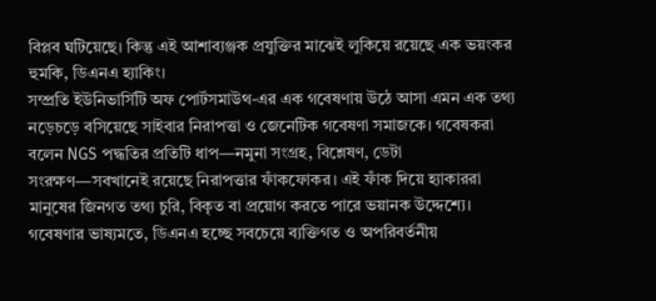বিপ্লব ঘটিয়েছে। কিন্তু এই আশাব্যঞ্জক প্রযুক্তির মাঝেই লুকিয়ে রয়েছে এক ভয়ংকর হুমকি, ডিএনএ হ্যাকিং।
সম্প্রতি ইউনিভার্সিটি অফ পোর্টসমাউথ-এর এক গবেষণায় উঠে আসা এমন এক তথ্য নড়েচড়ে বসিয়েছে সাইবার নিরাপত্তা ও জেনেটিক গবেষণা সমাজকে। গবেষকরা বলেন NGS পদ্ধতির প্রতিটি ধাপ—নমুনা সংগ্রহ, বিশ্লেষণ, ডেটা সংরক্ষণ—সবখানেই রয়েছে নিরাপত্তার ফাঁকফোকর। এই ফাঁক দিয়ে হ্যাকাররা মানুষের জিনগত তথ্য চুরি, বিকৃত বা প্রয়োগ করতে পারে ভয়ানক উদ্দেশ্যে। গবেষণার ভাষ্যমতে, ডিএনএ হচ্ছে সবচেয়ে ব্যক্তিগত ও অপরিবর্তনীয়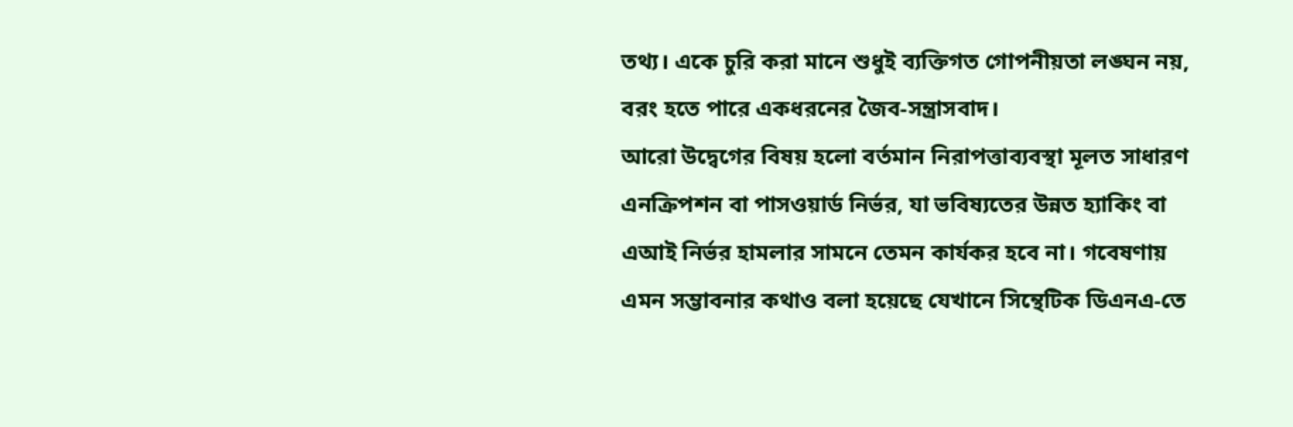তথ্য। একে চুরি করা মানে শুধুই ব্যক্তিগত গোপনীয়তা লঙ্ঘন নয়, বরং হতে পারে একধরনের জৈব-সন্ত্রাসবাদ।
আরো উদ্বেগের বিষয় হলো বর্তমান নিরাপত্তাব্যবস্থা মূলত সাধারণ এনক্রিপশন বা পাসওয়ার্ড নির্ভর, যা ভবিষ্যতের উন্নত হ্যাকিং বা এআই নির্ভর হামলার সামনে তেমন কার্যকর হবে না। গবেষণায় এমন সম্ভাবনার কথাও বলা হয়েছে যেখানে সিন্থেটিক ডিএনএ-তে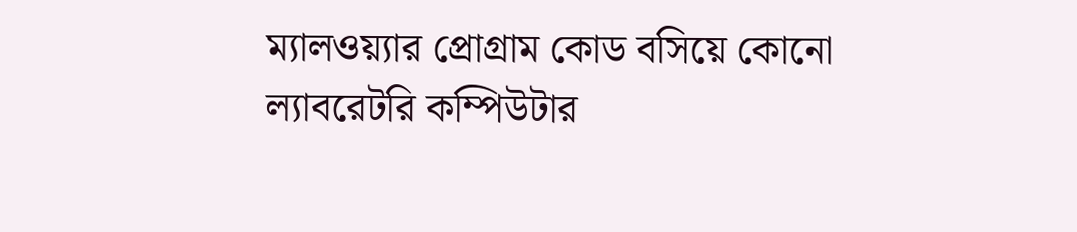ম্যালওয়্যার প্রোগ্রাম কোড বসিয়ে কোনো ল্যাবরেটরি কম্পিউটার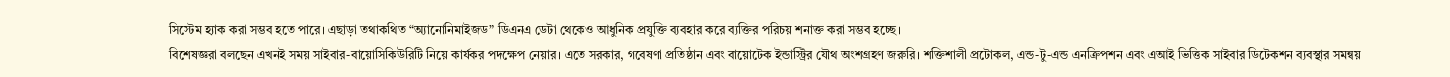সিস্টেম হ্যাক করা সম্ভব হতে পারে। এছাড়া তথাকথিত “অ্যানোনিমাইজড” ডিএনএ ডেটা থেকেও আধুনিক প্রযুক্তি ব্যবহার করে ব্যক্তির পরিচয় শনাক্ত করা সম্ভব হচ্ছে।
বিশেষজ্ঞরা বলছেন এখনই সময় সাইবার-বায়োসিকিউরিটি নিয়ে কার্যকর পদক্ষেপ নেয়ার। এতে সরকার, গবেষণা প্রতিষ্ঠান এবং বায়োটেক ইন্ডাস্ট্রির যৌথ অংশগ্রহণ জরুরি। শক্তিশালী প্রটোকল, এন্ড-টু-এন্ড এনক্রিপশন এবং এআই ভিত্তিক সাইবার ডিটেকশন ব্যবস্থার সমন্বয়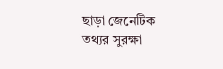ছাড়া জেনেটিক তথ্যর সুরক্ষা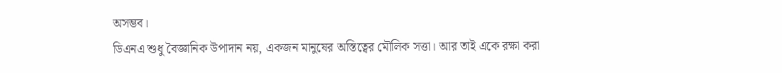অসম্ভব।
ডিএনএ শুধু বৈজ্ঞানিক উপাদান নয়, একজন মানুষের অস্তিত্বের মৌলিক সত্তা। আর তাই একে রক্ষা করা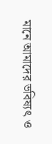মানে আমাদের ভবিষ্যৎ ও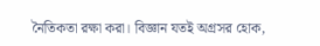নৈতিকতা রক্ষা করা। বিজ্ঞান যতই অগ্রসর হোক,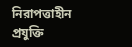নিরাপত্তাহীন প্রযুক্তি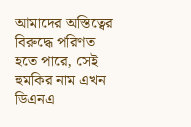আমাদের অস্তিত্বের বিরুদ্ধে পরিণত হতে পারে, সেই হুমকির নাম এখন ডিএনএ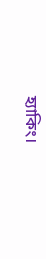হ্যাকিং।